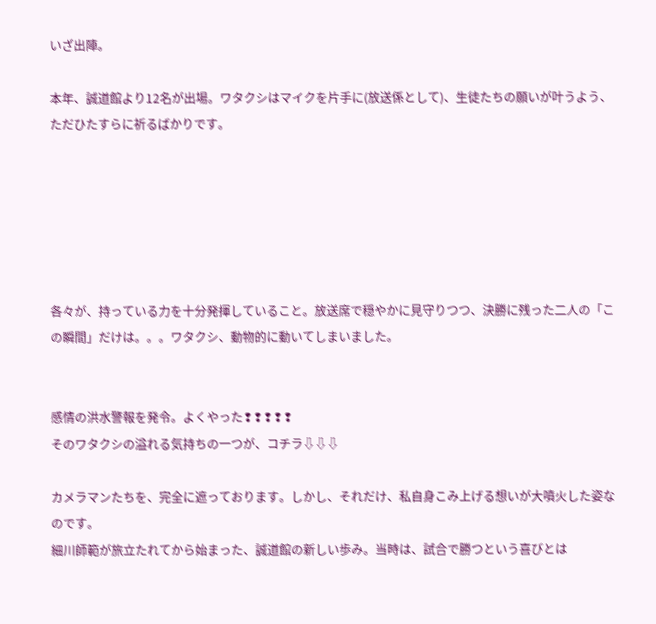いざ出陣。

本年、誠道館より12名が出場。ワタクシはマイクを片手に(放送係として)、生徒たちの願いが叶うよう、ただひたすらに祈るばかりです。






各々が、持っている力を十分発揮していること。放送席で穏やかに見守りつつ、決勝に残った二人の「この瞬間」だけは。。。ワタクシ、動物的に動いてしまいました。


感情の洪水警報を発令。よくやった❢❢❢❢❢
そのワタクシの溢れる気持ちの一つが、コチラ⇩⇩⇩

カメラマンたちを、完全に遮っております。しかし、それだけ、私自身こみ上げる想いが大噴火した姿なのです。
細川師範が旅立たれてから始まった、誠道館の新しい歩み。当時は、試合で勝つという喜びとは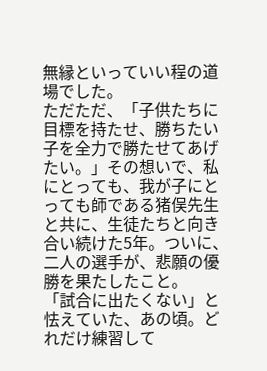無縁といっていい程の道場でした。
ただただ、「子供たちに目標を持たせ、勝ちたい子を全力で勝たせてあげたい。」その想いで、私にとっても、我が子にとっても師である猪俣先生と共に、生徒たちと向き合い続けた5年。ついに、二人の選手が、悲願の優勝を果たしたこと。
「試合に出たくない」と怯えていた、あの頃。どれだけ練習して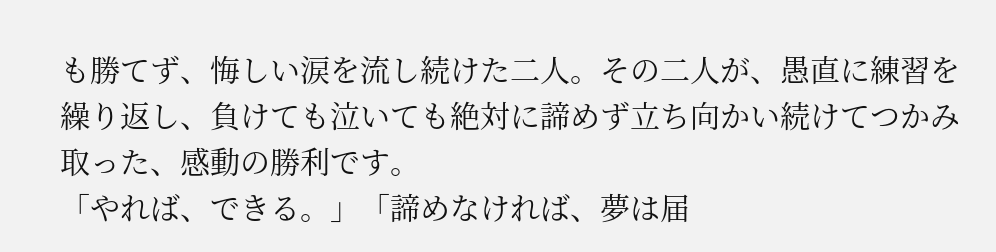も勝てず、悔しい涙を流し続けた二人。その二人が、愚直に練習を繰り返し、負けても泣いても絶対に諦めず立ち向かい続けてつかみ取った、感動の勝利です。
「やれば、できる。」「諦めなければ、夢は届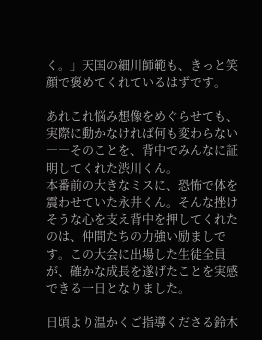く。」天国の細川師範も、きっと笑顔で褒めてくれているはずです。

あれこれ悩み想像をめぐらせても、実際に動かなければ何も変わらない――そのことを、背中でみんなに証明してくれた渋川くん。
本番前の大きなミスに、恐怖で体を震わせていた永井くん。そんな挫けそうな心を支え背中を押してくれたのは、仲間たちの力強い励ましです。この大会に出場した生徒全員が、確かな成長を遂げたことを実感できる一日となりました。

日頃より温かくご指導くださる鈴木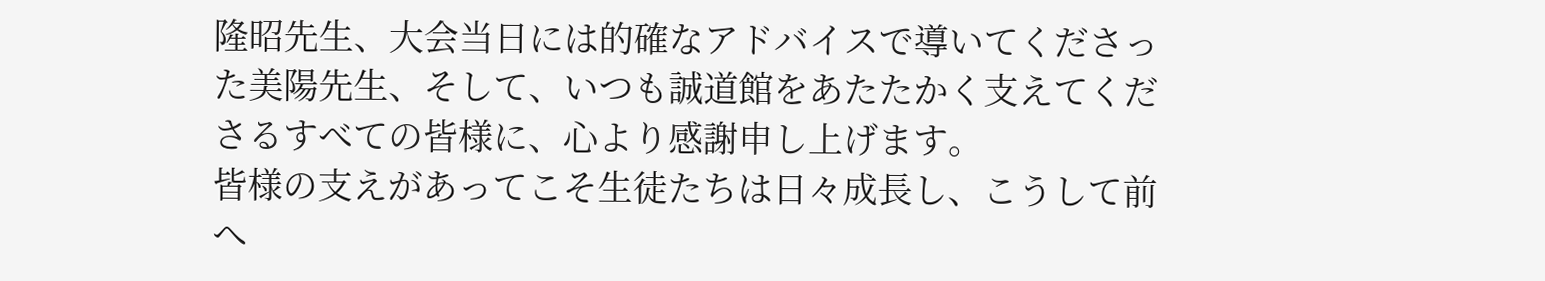隆昭先生、大会当日には的確なアドバイスで導いてくださった美陽先生、そして、いつも誠道館をあたたかく支えてくださるすべての皆様に、心より感謝申し上げます。
皆様の支えがあってこそ生徒たちは日々成長し、こうして前へ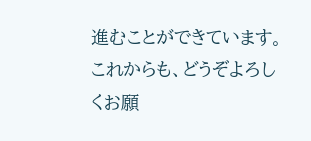進むことができています。
これからも、どうぞよろしくお願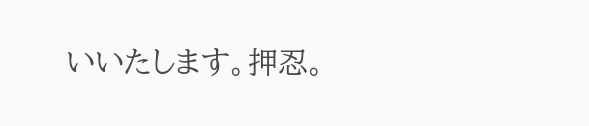いいたします。押忍。